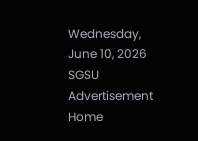Wednesday, June 10, 2026
SGSU Advertisement
Home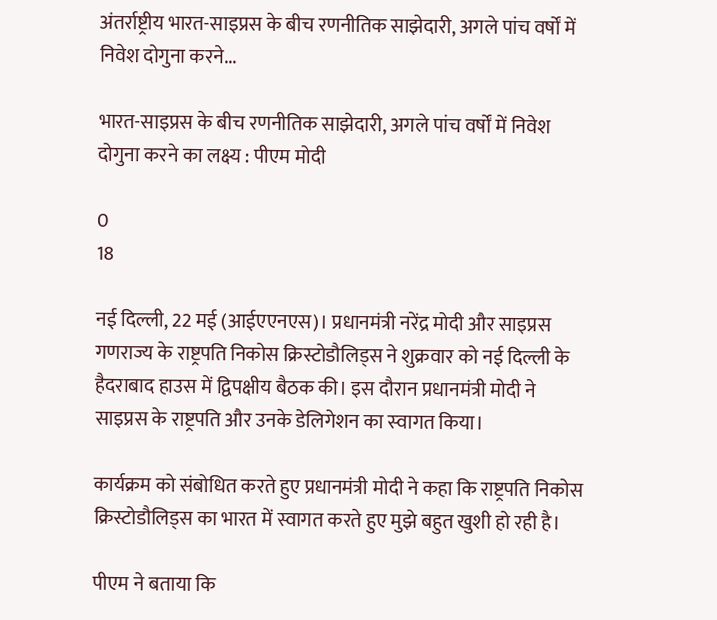अंतर्राष्ट्रीय भारत-साइप्रस के बीच रणनीतिक साझेदारी, अगले पांच वर्षों में निवेश दोगुना करने...

भारत-साइप्रस के बीच रणनीतिक साझेदारी, अगले पांच वर्षों में निवेश दोगुना करने का लक्ष्य : पीएम मोदी

0
18

नई दिल्ली, 22 मई (आईएएनएस)। प्रधानमंत्री नरेंद्र मोदी और साइप्रस गणराज्य के राष्ट्रपति निकोस क्रिस्टोडौलिड्स ने शुक्रवार को नई दिल्ली के हैदराबाद हाउस में द्विपक्षीय बैठक की। इस दौरान प्रधानमंत्री मोदी ने साइप्रस के राष्ट्रपति और उनके डेलिगेशन का स्‍वागत क‍िया।

कार्यक्रम को संबोध‍ित करते हुए प्रधानमंत्री मोदी ने कहा क‍ि राष्ट्रपति निकोस क्रिस्टोडौलिड्स का भारत में स्वागत करते हुए मुझे बहुत खुशी हो रही है।

पीएम ने बताया क‍ि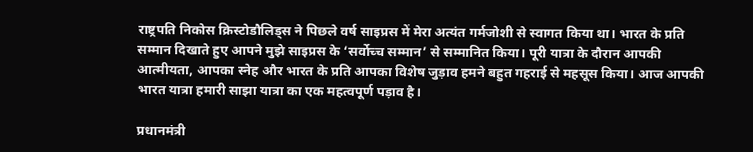राष्ट्रपति निकोस क्रिस्टोडौलिड्स ने पिछले वर्ष साइप्रस में मेरा अत्यंत गर्मजोशी से स्वागत किया था। भारत के प्रति सम्मान दिखाते हुए आपने मुझे साइप्रस के ‘सर्वोच्च सम्मान’ से सम्मानित किया। पूरी यात्रा के दौरान आपकी आत्मीयता, आपका स्‍नेह और भारत के प्रत‍ि आपका व‍िशेष जुड़ाव हमने बहुत गहराई से महसूस क‍िया। आज आपकी भारत यात्रा हमारी साझा यात्रा का एक महत्‍वपूर्ण पड़ाव है।

प्रधानमंत्री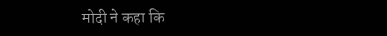मोदी ने कहा क‍ि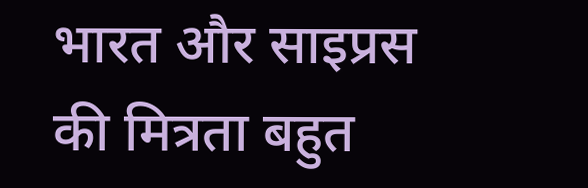भारत और साइप्रस की म‍ित्रता बहुत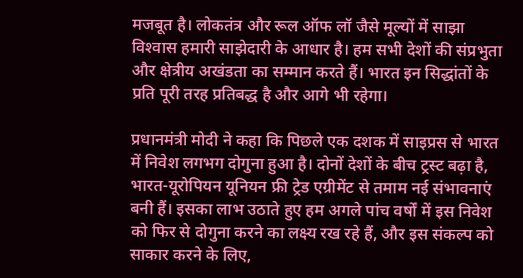मजबूत है। लोकतंत्र और रूल ऑफ लॉ जैसे मूल्‍यों में साझा व‍िश्‍वास हमारी साझेदारी के आधार है। हम सभी देशों की संप्रभुता और क्षेत्रीय अखंडता का सम्‍मान करते हैं। भारत इन सिद्धांतों के प्रत‍ि पूरी तरह प्रतिबद्ध है और आगे भी रहेगा।

प्रधानमंत्री मोदी ने कहा क‍ि पिछले एक दशक में साइप्रस से भारत में निवेश लगभग दोगुना हुआ है। दोनों देशों के बीच ट्रस्ट बढ़ा है, भारत-यूरोपियन यूनियन फ्री ट्रेड एग्रीमेंट से तमाम नई संभावनाएं बनी हैं। इसका लाभ उठाते हुए हम अगले पांच वर्षों में इस न‍िवेश को फिर से दोगुना करने का लक्ष्य रख रहे हैं, और इस संकल्प को साकार करने के लिए,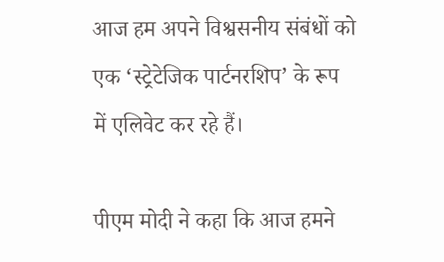आज हम अपने विश्वसनीय संबंधों को एक ‘स्ट्रेटेजिक पार्टनरशिप’ के रूप में एलिवेट कर रहे हैं।

पीएम मोदी ने कहा क‍ि आज हमने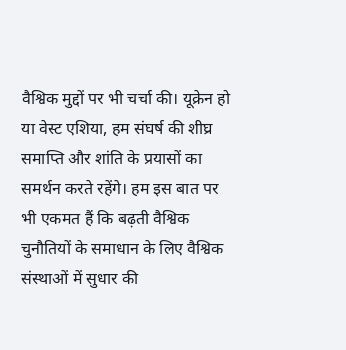वैश्विक मुद्दों पर भी चर्चा की। यूक्रेन हो या वेस्ट एशिया, हम संघर्ष की शीघ्र समाप्ति और शांति के प्रयासों का समर्थन करते रहेंगे। हम इस बात पर भी एकमत हैं कि बढ़ती वैश्विक चुनौतियों के समाधान के लिए वैश्विक संस्थाओं में सुधार की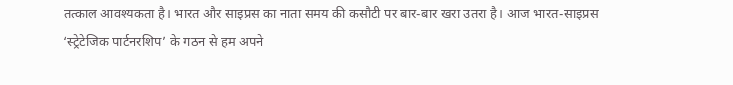तत्काल आवश्यकता है। भारत और साइप्रस का नाता समय की कसौटी पर बार-बार खरा उतरा है। आज भारत-साइप्रस ‘स्ट्रेटेजिक पार्टनरशिप’ के गठन से हम अपने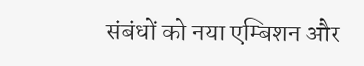संबंधों को नया एम्बिशन और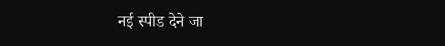नई स्पीड देने जा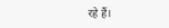रहे हैं।